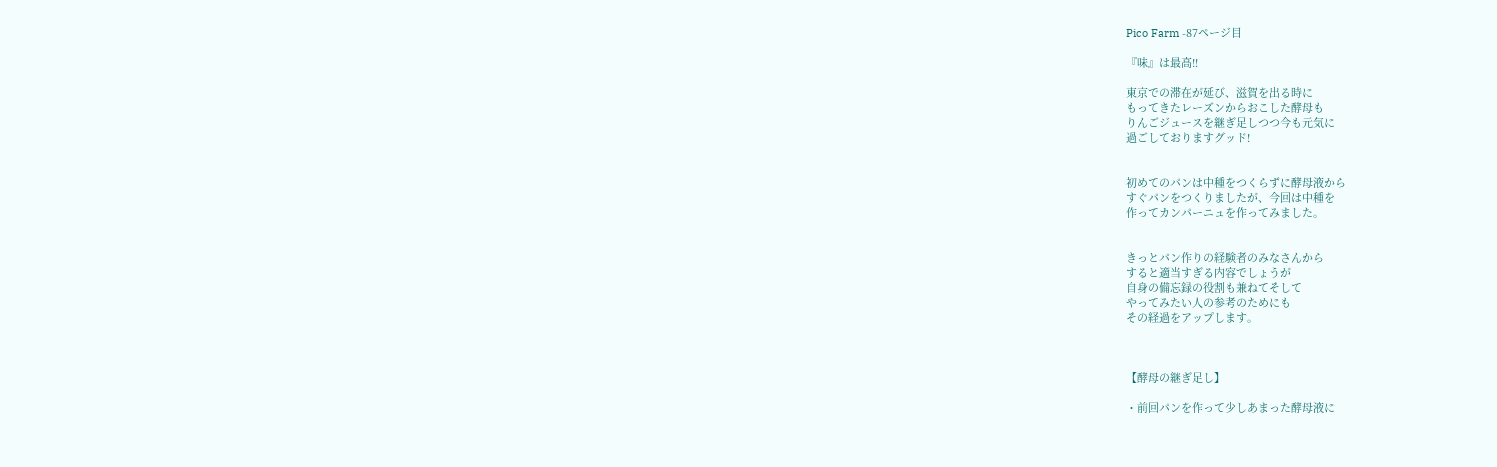Pico Farm -87ページ目

『味』は最高!!

東京での滞在が延び、滋賀を出る時に
もってきたレーズンからおこした酵母も
りんごジュースを継ぎ足しつつ今も元気に
過ごしておりますグッド!


初めてのパンは中種をつくらずに酵母液から
すぐパンをつくりましたが、今回は中種を
作ってカンパーニュを作ってみました。


きっとパン作りの経験者のみなさんから
すると適当すぎる内容でしょうが
自身の備忘録の役割も兼ねてそして
やってみたい人の参考のためにも
その経過をアップします。



【酵母の継ぎ足し】

・前回パンを作って少しあまった酵母液に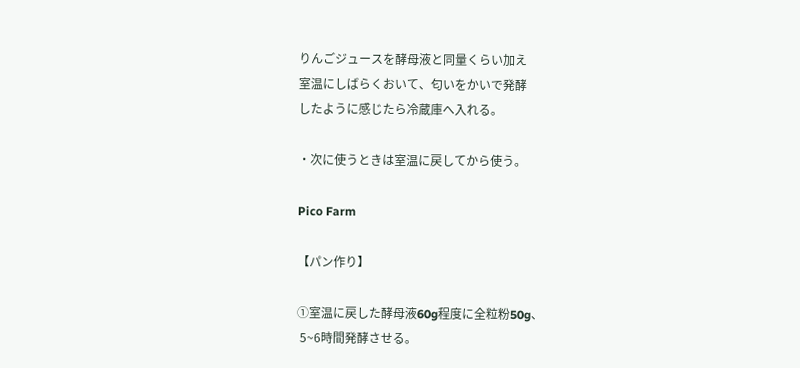りんごジュースを酵母液と同量くらい加え
室温にしばらくおいて、匂いをかいで発酵
したように感じたら冷蔵庫へ入れる。

・次に使うときは室温に戻してから使う。

Pico Farm

【パン作り】

①室温に戻した酵母液60g程度に全粒粉50g、
 5~6時間発酵させる。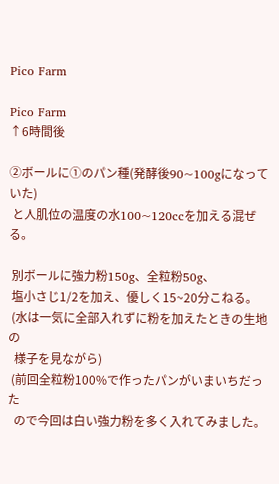Pico Farm

Pico Farm
↑6時間後

②ボールに①のパン種(発酵後90~100gになっていた)
 と人肌位の温度の水100~120ccを加える混ぜる。

 別ボールに強力粉150g、全粒粉50g、
 塩小さじ1/2を加え、優しく15~20分こねる。
 (水は一気に全部入れずに粉を加えたときの生地の
  様子を見ながら)
 (前回全粒粉100%で作ったパンがいまいちだった
  ので今回は白い強力粉を多く入れてみました。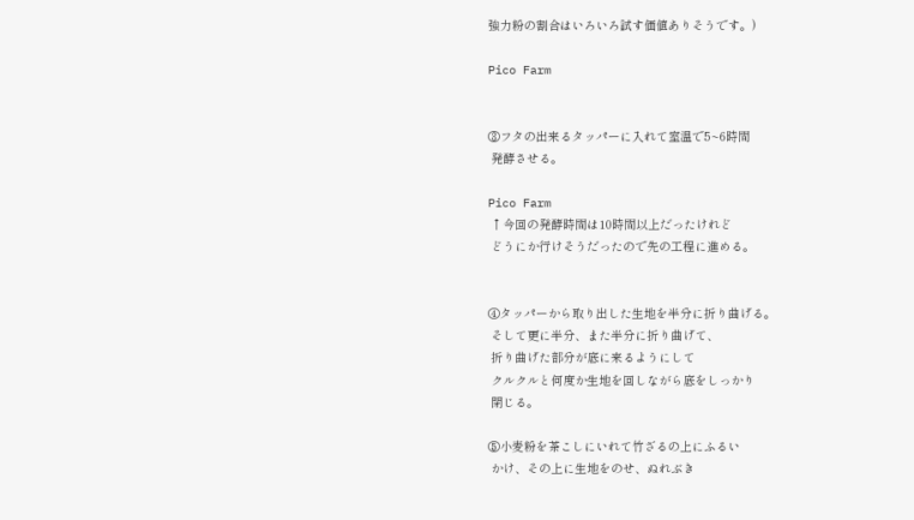強力粉の割合はいろいろ試す価値ありそうです。)

Pico Farm


③フタの出来るタッパーに入れて室温で5~6時間
 発酵させる。

Pico Farm
 ↑今回の発酵時間は10時間以上だったけれど
 どうにか行けそうだったので先の工程に進める。


④タッパーから取り出した生地を半分に折り曲げる。
 そして更に半分、また半分に折り曲げて、
 折り曲げた部分が底に来るようにして
 クルクルと何度か生地を回しながら底をしっかり
 閉じる。

⑤小麦粉を茶こしにいれて竹ざるの上にふるい
 かけ、その上に生地をのせ、ぬれぶき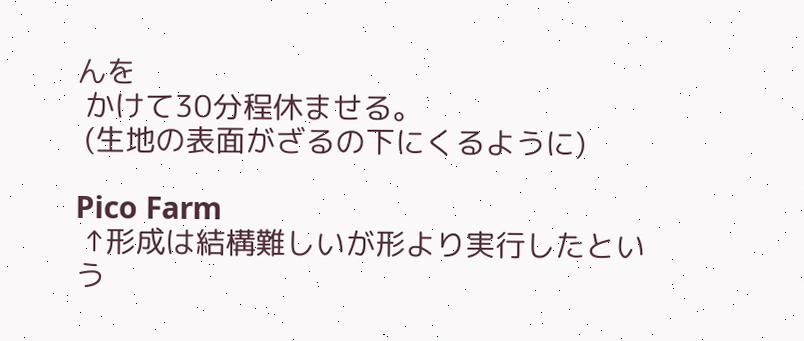んを
 かけて30分程休ませる。
 (生地の表面がざるの下にくるように)

Pico Farm
 ↑形成は結構難しいが形より実行したという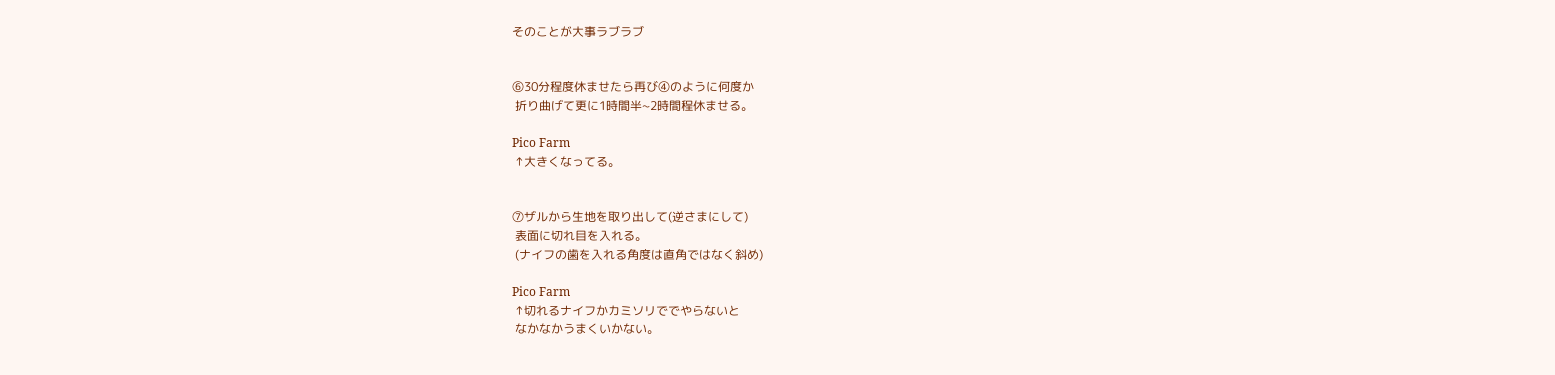そのことが大事ラブラブ


⑥30分程度休ませたら再び④のように何度か
 折り曲げて更に1時間半~2時間程休ませる。

Pico Farm
 ↑大きくなってる。


⑦ザルから生地を取り出して(逆さまにして)
 表面に切れ目を入れる。
 (ナイフの歯を入れる角度は直角ではなく斜め)

Pico Farm
 ↑切れるナイフかカミソリででやらないと
 なかなかうまくいかない。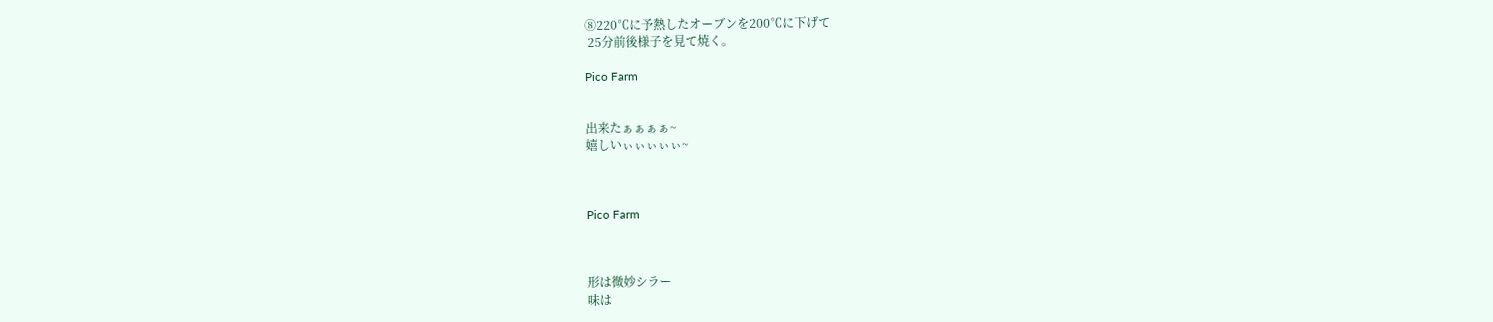⑧220℃に予熱したオーブンを200℃に下げて
 25分前後様子を見て焼く。

Pico Farm


出来たぁぁぁぁ~
嬉しいぃぃぃぃぃ~



Pico Farm



形は微妙シラー
味は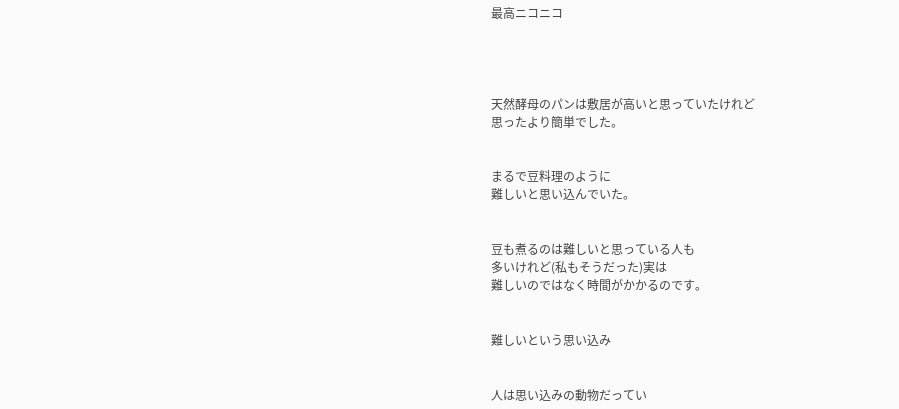最高ニコニコ




天然酵母のパンは敷居が高いと思っていたけれど
思ったより簡単でした。


まるで豆料理のように
難しいと思い込んでいた。


豆も煮るのは難しいと思っている人も
多いけれど(私もそうだった)実は
難しいのではなく時間がかかるのです。


難しいという思い込み


人は思い込みの動物だってい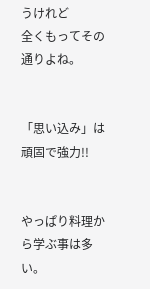うけれど
全くもってその通りよね。


「思い込み」は頑固で強力!!


やっぱり料理から学ぶ事は多い。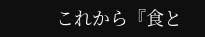これから『食と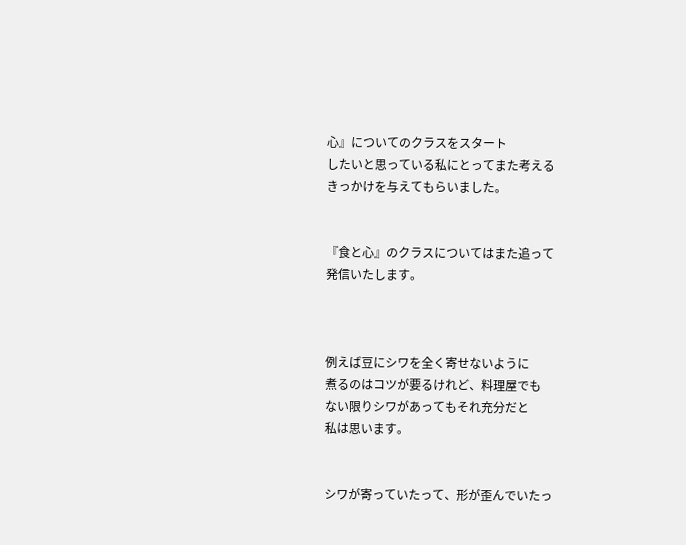心』についてのクラスをスタート
したいと思っている私にとってまた考える
きっかけを与えてもらいました。


『食と心』のクラスについてはまた追って
発信いたします。



例えば豆にシワを全く寄せないように
煮るのはコツが要るけれど、料理屋でも
ない限りシワがあってもそれ充分だと
私は思います。


シワが寄っていたって、形が歪んでいたっ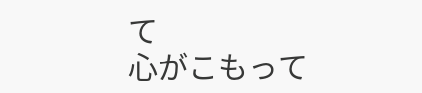て
心がこもって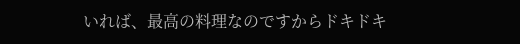いれば、最高の料理なのですからドキドキ